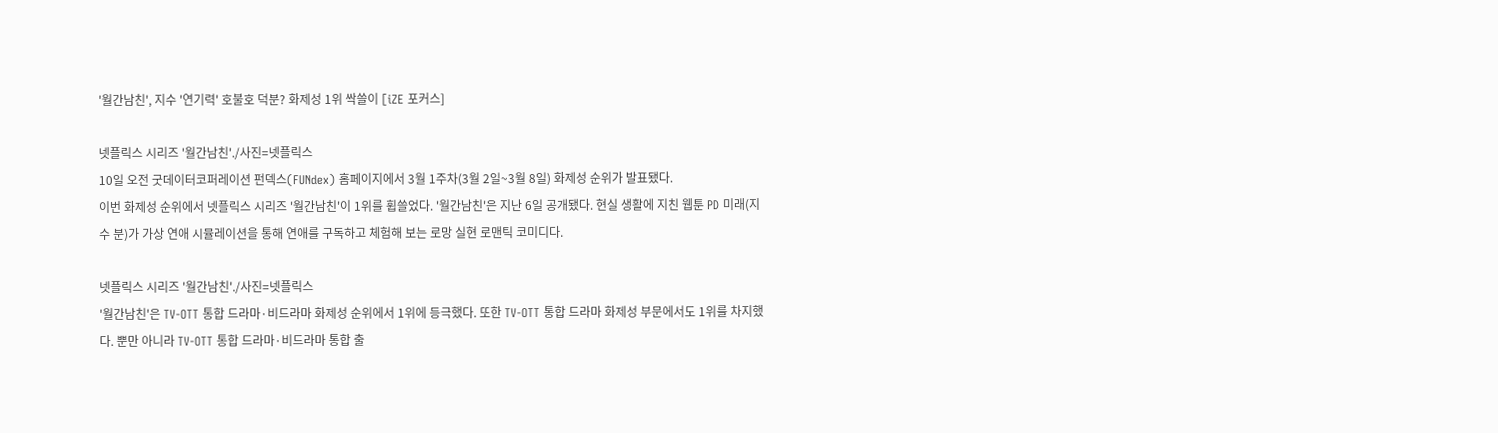'월간남친', 지수 '연기력' 호불호 덕분? 화제성 1위 싹쓸이 [iZE 포커스]

넷플릭스 시리즈 '월간남친'./사진=넷플릭스
10일 오전 굿데이터코퍼레이션 펀덱스(FUNdex) 홈페이지에서 3월 1주차(3월 2일~3월 8일) 화제성 순위가 발표됐다.
이번 화제성 순위에서 넷플릭스 시리즈 '월간남친'이 1위를 휩쓸었다. '월간남친'은 지난 6일 공개됐다. 현실 생활에 지친 웹툰 PD 미래(지수 분)가 가상 연애 시뮬레이션을 통해 연애를 구독하고 체험해 보는 로망 실현 로맨틱 코미디다.

넷플릭스 시리즈 '월간남친'./사진=넷플릭스
'월간남친'은 TV-OTT 통합 드라마·비드라마 화제성 순위에서 1위에 등극했다. 또한 TV-OTT 통합 드라마 화제성 부문에서도 1위를 차지했다. 뿐만 아니라 TV-OTT 통합 드라마·비드라마 통합 출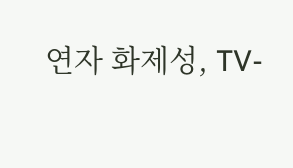연자 화제성, TV-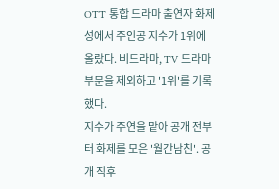OTT 통합 드라마 출연자 화제성에서 주인공 지수가 1위에 올랐다. 비드라마, TV 드라마 부문을 제외하고 '1위'를 기록했다.
지수가 주연을 맡아 공개 전부터 화제를 모은 '월간남친'. 공개 직후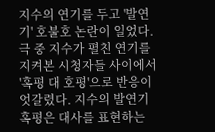지수의 연기를 두고 '발연기' 호불호 논란이 일었다. 극 중 지수가 펼친 연기를 지켜본 시청자들 사이에서 '혹평 대 호평'으로 반응이 엇갈렸다. 지수의 발연기 혹평은 대사를 표현하는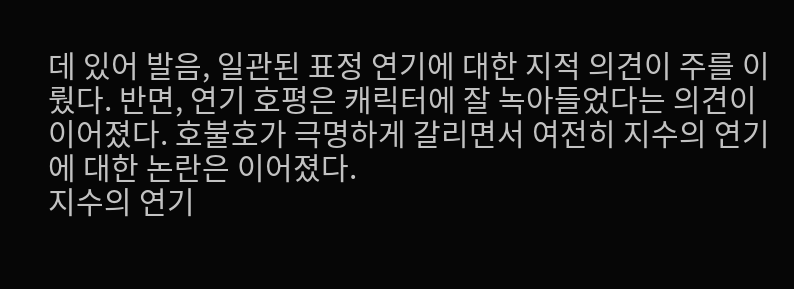데 있어 발음, 일관된 표정 연기에 대한 지적 의견이 주를 이뤘다. 반면, 연기 호평은 캐릭터에 잘 녹아들었다는 의견이 이어졌다. 호불호가 극명하게 갈리면서 여전히 지수의 연기에 대한 논란은 이어졌다.
지수의 연기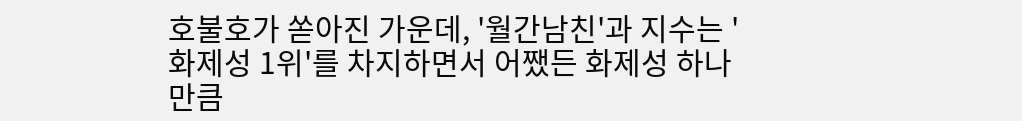호불호가 쏟아진 가운데, '월간남친'과 지수는 '화제성 1위'를 차지하면서 어쨌든 화제성 하나만큼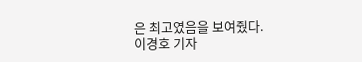은 최고였음을 보여줬다.
이경호 기자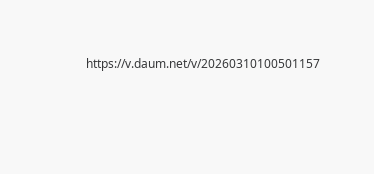https://v.daum.net/v/20260310100501157